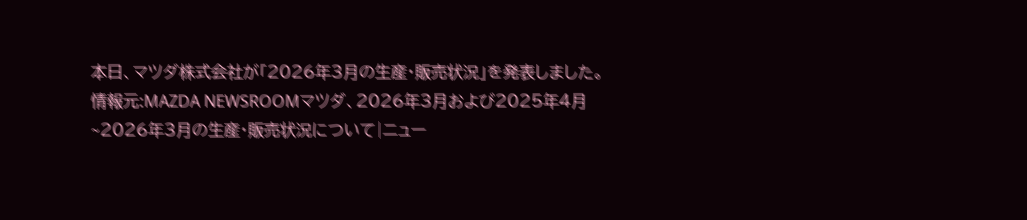本日、マツダ株式会社が「2026年3月の生産・販売状況」を発表しました。
情報元:MAZDA NEWSROOMマツダ、2026年3月および2025年4月~2026年3月の生産・販売状況について|ニュー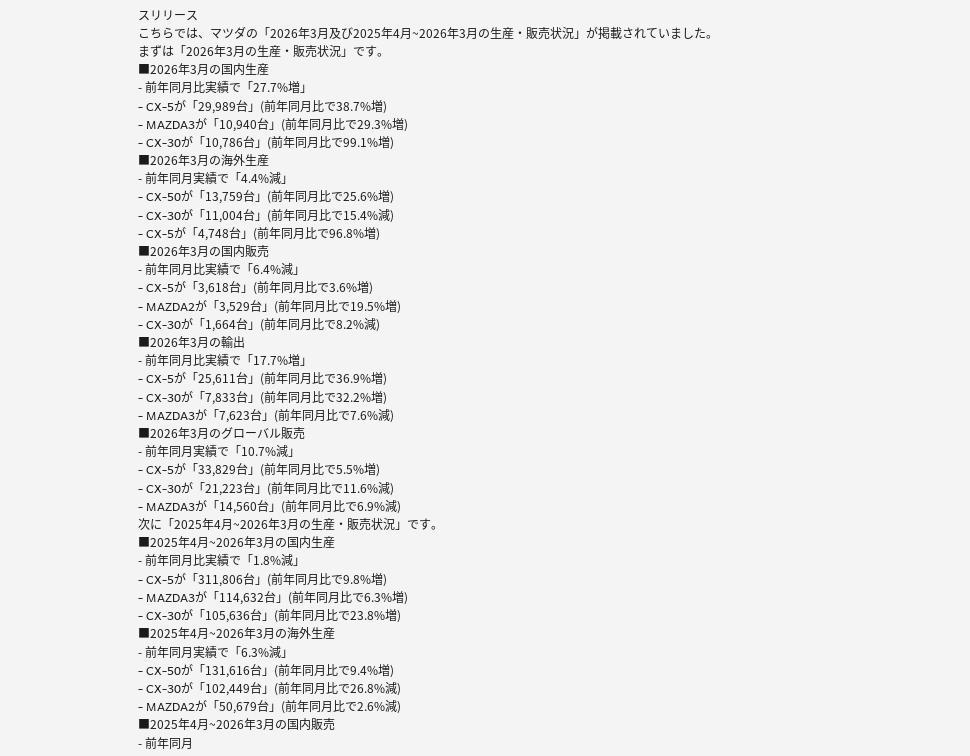スリリース
こちらでは、マツダの「2026年3月及び2025年4月~2026年3月の生産・販売状況」が掲載されていました。
まずは「2026年3月の生産・販売状況」です。
■2026年3月の国内生産
- 前年同月比実績で「27.7%増」
- CX-5が「29,989台」(前年同月比で38.7%増)
- MAZDA3が「10,940台」(前年同月比で29.3%増)
- CX-30が「10,786台」(前年同月比で99.1%増)
■2026年3月の海外生産
- 前年同月実績で「4.4%減」
- CX-50が「13,759台」(前年同月比で25.6%増)
- CX-30が「11,004台」(前年同月比で15.4%減)
- CX-5が「4,748台」(前年同月比で96.8%増)
■2026年3月の国内販売
- 前年同月比実績で「6.4%減」
- CX-5が「3,618台」(前年同月比で3.6%増)
- MAZDA2が「3,529台」(前年同月比で19.5%増)
- CX-30が「1,664台」(前年同月比で8.2%減)
■2026年3月の輸出
- 前年同月比実績で「17.7%増」
- CX-5が「25,611台」(前年同月比で36.9%増)
- CX-30が「7,833台」(前年同月比で32.2%増)
- MAZDA3が「7,623台」(前年同月比で7.6%減)
■2026年3月のグローバル販売
- 前年同月実績で「10.7%減」
- CX-5が「33,829台」(前年同月比で5.5%増)
- CX-30が「21,223台」(前年同月比で11.6%減)
- MAZDA3が「14,560台」(前年同月比で6.9%減)
次に「2025年4月~2026年3月の生産・販売状況」です。
■2025年4月~2026年3月の国内生産
- 前年同月比実績で「1.8%減」
- CX-5が「311,806台」(前年同月比で9.8%増)
- MAZDA3が「114,632台」(前年同月比で6.3%増)
- CX-30が「105,636台」(前年同月比で23.8%増)
■2025年4月~2026年3月の海外生産
- 前年同月実績で「6.3%減」
- CX-50が「131,616台」(前年同月比で9.4%増)
- CX-30が「102,449台」(前年同月比で26.8%減)
- MAZDA2が「50,679台」(前年同月比で2.6%減)
■2025年4月~2026年3月の国内販売
- 前年同月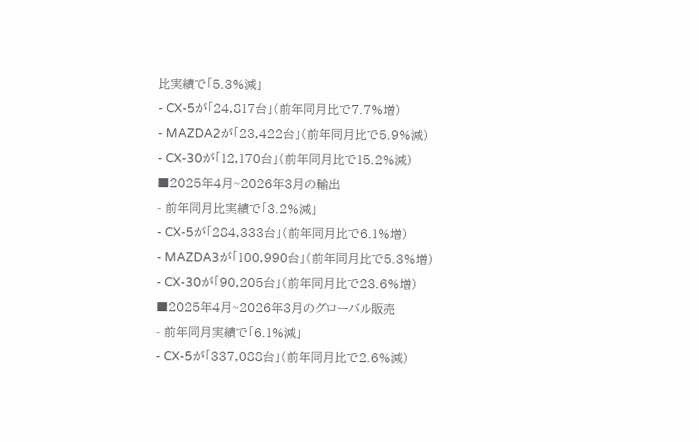比実績で「5.3%減」
- CX-5が「24,817台」(前年同月比で7.7%増)
- MAZDA2が「23,422台」(前年同月比で5.9%減)
- CX-30が「12,170台」(前年同月比で15.2%減)
■2025年4月~2026年3月の輸出
- 前年同月比実績で「3.2%減」
- CX-5が「284,333台」(前年同月比で6.1%増)
- MAZDA3が「100,990台」(前年同月比で5.3%増)
- CX-30が「90,205台」(前年同月比で23.6%増)
■2025年4月~2026年3月のグローバル販売
- 前年同月実績で「6.1%減」
- CX-5が「337,088台」(前年同月比で2.6%減)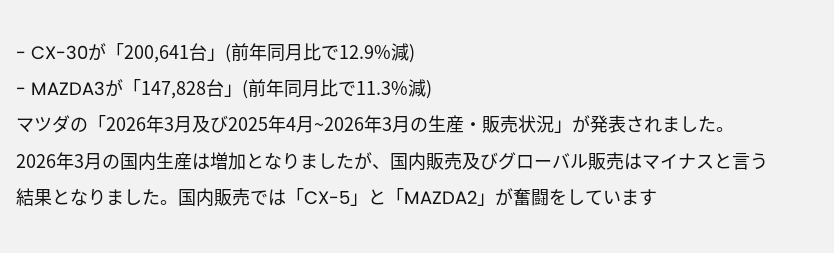- CX-30が「200,641台」(前年同月比で12.9%減)
- MAZDA3が「147,828台」(前年同月比で11.3%減)
マツダの「2026年3月及び2025年4月~2026年3月の生産・販売状況」が発表されました。
2026年3月の国内生産は増加となりましたが、国内販売及びグローバル販売はマイナスと言う結果となりました。国内販売では「CX-5」と「MAZDA2」が奮闘をしています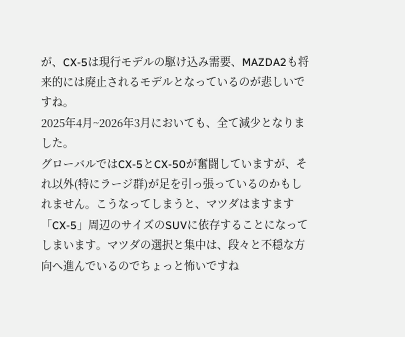が、CX-5は現行モデルの駆け込み需要、MAZDA2も将来的には廃止されるモデルとなっているのが悲しいですね。
2025年4月~2026年3月においても、全て減少となりました。
グローバルではCX-5とCX-50が奮闘していますが、それ以外(特にラージ群)が足を引っ張っているのかもしれません。こうなってしまうと、マツダはますます「CX-5」周辺のサイズのSUVに依存することになってしまいます。マツダの選択と集中は、段々と不穏な方向へ進んでいるのでちょっと怖いですね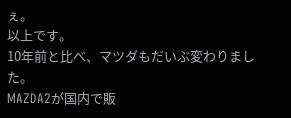ぇ。
以上です。
10年前と比べ、マツダもだいぶ変わりました。
MAZDA2が国内で販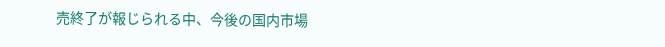売終了が報じられる中、今後の国内市場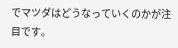でマツダはどうなっていくのかが注目です。